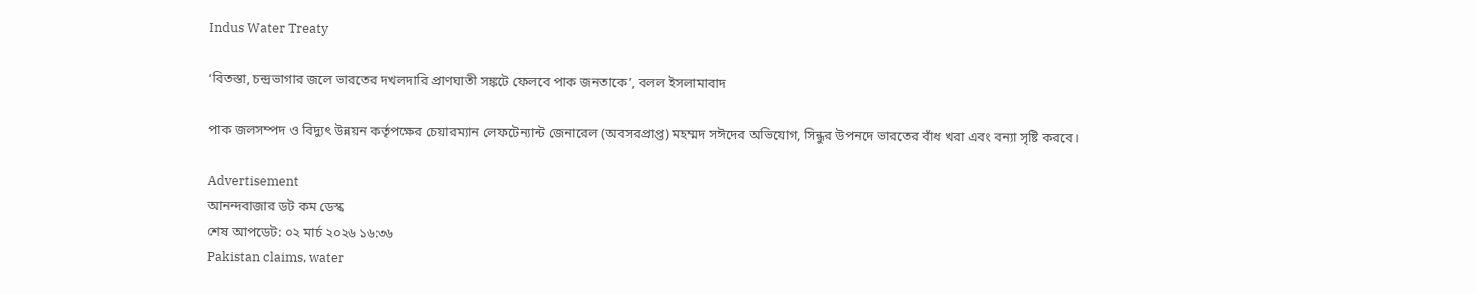Indus Water Treaty

‘বিতস্তা, চন্দ্রভাগার জলে ভারতের দখলদারি প্রাণঘাতী সঙ্কটে ফেলবে পাক জনতাকে’, বলল ইসলামাবাদ

পাক জলসম্পদ ও বিদ্যুৎ উন্নয়ন কর্তৃপক্ষের চেয়ারম্যান লেফটেন্যান্ট জেনারেল (অবসরপ্রাপ্ত) মহম্মদ সঈদের অভিযোগ, সিন্ধুর উপনদে ভারতের বাঁধ খরা এবং বন্যা সৃষ্টি করবে।

Advertisement
আনন্দবাজার ডট কম ডেস্ক
শেষ আপডেট: ০২ মার্চ ২০২৬ ১৬:৩৬
Pakistan claims, water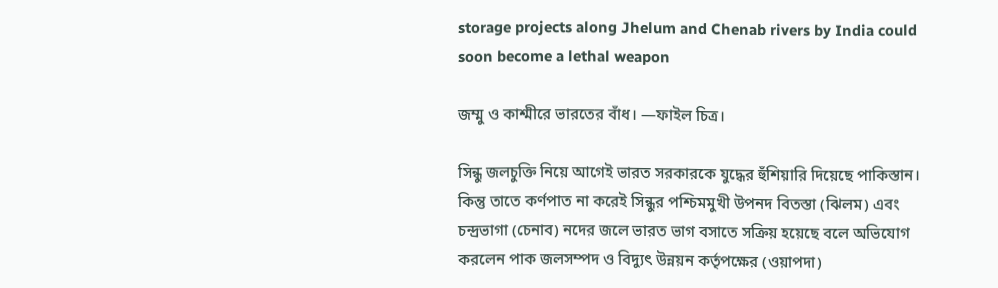storage projects along Jhelum and Chenab rivers by India could soon become a lethal weapon

জম্মু ও কাশ্মীরে ভারতের বাঁধ। —ফাইল চিত্র।

সিন্ধু জলচুক্তি নিয়ে আগেই ভারত সরকারকে যুদ্ধের হুঁশিয়ারি দিয়েছে পাকিস্তান। কিন্তু তাতে কর্ণপাত না করেই সিন্ধুর পশ্চিমমুখী উপনদ বিতস্তা (ঝিলম) এবং চন্দ্রভাগা (চেনাব) নদের জলে ভারত ভাগ বসাতে সক্রিয় হয়েছে বলে অভিযোগ করলেন পাক জলসম্পদ ও বিদ্যুৎ উন্নয়ন কর্তৃপক্ষের (ওয়াপদা)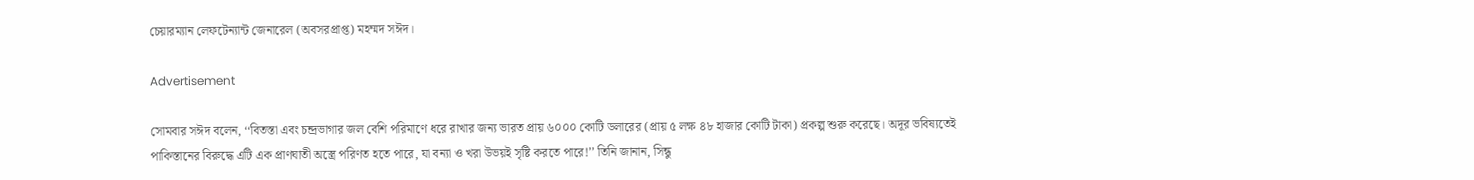চেয়ারম্যান লেফটেন্যান্ট জেনারেল (অবসরপ্রাপ্ত) মহম্মদ সঈদ।

Advertisement

সোমবার সঈদ বলেন, ‘‘বিতস্তা এবং চন্দ্রভাগার জল বেশি পরিমাণে ধরে রাখার জন্য ভারত প্রায় ৬০০০ কোটি ডলারের (প্রায় ৫ লক্ষ ৪৮ হাজার কোটি টাকা) প্রকল্প শুরু করেছে। অদূর ভবিষ্যতেই পাকিস্তানের বিরুদ্ধে এটি এক প্রাণঘাতী অস্ত্রে পরিণত হতে পারে, যা বন্যা ও খরা উভয়ই সৃষ্টি করতে পারে!’’ তিনি জানান, সিন্ধু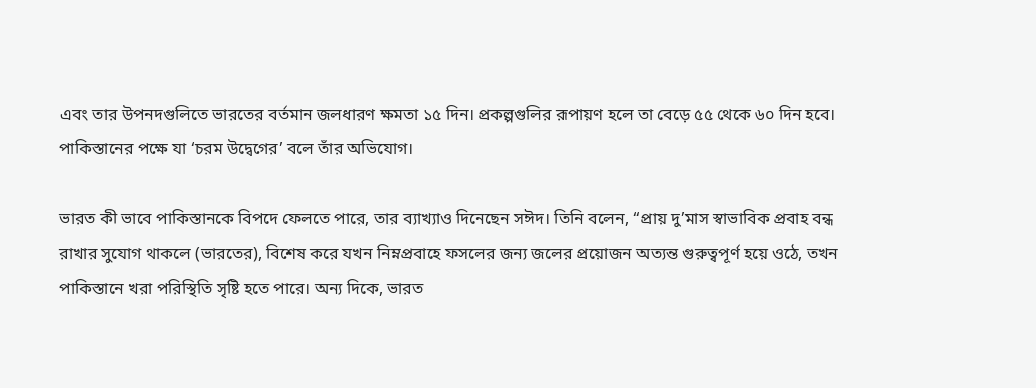এবং তার উপনদগুলিতে ভারতের বর্তমান জলধারণ ক্ষমতা ১৫ দিন। প্রকল্পগুলির রূপায়ণ হলে তা বেড়ে ৫৫ থেকে ৬০ দিন হবে। পাকিস্তানের পক্ষে যা ‘চরম উদ্বেগের’ বলে তাঁর অভিযোগ।

ভারত কী ভাবে পাকিস্তানকে বিপদে ফেলতে পারে, তার ব্যাখ্যাও দিনেছেন সঈদ। তিনি বলেন, “প্রায় দু’মাস স্বাভাবিক প্রবাহ বন্ধ রাখার সুযোগ থাকলে (ভারতের), বিশেষ করে যখন নিম্নপ্রবাহে ফসলের জন্য জলের প্রয়োজন অত্যন্ত গুরুত্বপূর্ণ হয়ে ওঠে, তখন পাকিস্তানে খরা পরিস্থিতি সৃষ্টি হতে পারে। অন্য দিকে, ভারত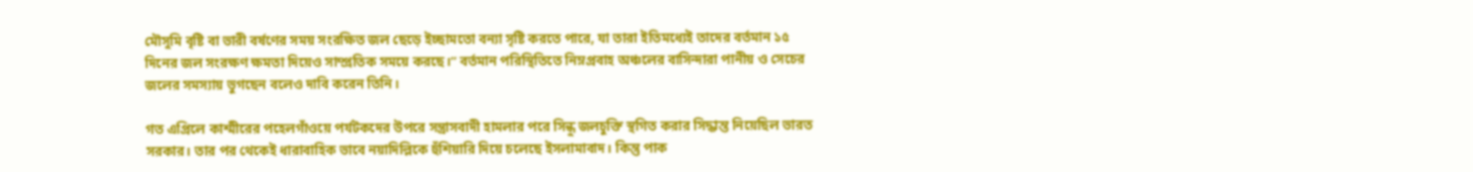মৌসুমি বৃষ্টি বা ভারী বর্ষণের সময় সংরক্ষিত জল ছেড়ে ইচ্ছামতো বন্যা সৃষ্টি করতে পারে, যা তারা ইতিমধ্যেই তাদের বর্তমান ১৫ দিনের জল সংরক্ষণ ক্ষমতা দিয়েও সাম্প্রতিক সময়ে করছে।” বর্তমান পরিস্থিতিতে নিম্নপ্রবাহ অঞ্চলের বাসিন্দারা পানীয় ও সেচের জলের সমস্যায় ভুগছেন বলেও দাবি করেন তিনি।

গত এপ্রিলে কাশ্মীরের পহেলগাঁওয়ে পর্যটকদের উপরে সন্ত্রাসবাদী হামলার পরে সিন্ধু জলচুক্তি স্থগিত করার সিদ্ধান্ত নিয়েছিল ভারত সরকার। তার পর থেকেই ধারাবাহিক ভাবে নয়াদিল্লিকে হুঁশিয়ারি দিয়ে চলেছে ইসলামাবাদ। কিন্তু পাক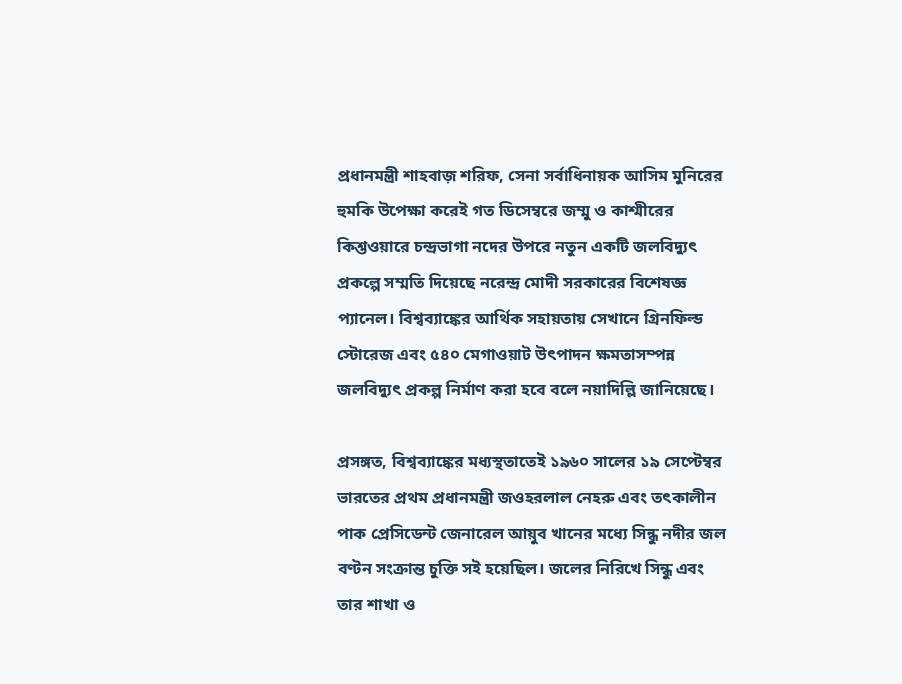প্রধানমন্ত্রী শাহবাজ় শরিফ, সেনা সর্বাধিনায়ক আসিম মুনিরের হুমকি উপেক্ষা করেই গত ডিসেম্বরে জম্মু ও কাশ্মীরের কিশ্তওয়ারে চন্দ্রভাগা নদের উপরে নতুন একটি জলবিদ্যুৎ প্রকল্পে সম্মতি দিয়েছে নরেন্দ্র মোদী সরকারের বিশেষজ্ঞ প্যানেল। বিশ্বব্যাঙ্কের আর্থিক সহায়তায় সেখানে গ্রিনফিল্ড স্টোরেজ এবং ৫৪০ মেগাওয়াট উৎপাদন ক্ষমতাসম্পন্ন জলবিদ্যুৎ প্রকল্প নির্মাণ করা হবে বলে নয়াদিল্লি জানিয়েছে।

প্রসঙ্গত, বিশ্বব্যাঙ্কের মধ্যস্থতাতেই ১৯৬০ সালের ১৯ সেপ্টেম্বর ভারতের প্রথম প্রধানমন্ত্রী জওহরলাল নেহরু এবং তৎকালীন পাক প্রেসিডেন্ট জেনারেল আয়ুব খানের মধ্যে সিন্ধু নদীর জল বণ্টন সংক্রান্ত চুক্তি সই হয়েছিল। জলের নিরিখে সিন্ধু এবং তার শাখা ও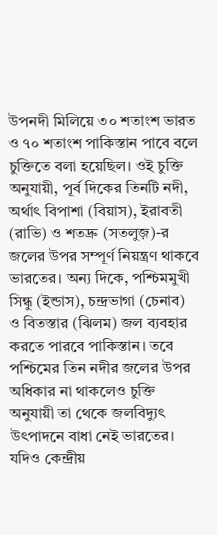উপনদী মিলিয়ে ৩০ শতাংশ ভারত ও ৭০ শতাংশ পাকিস্তান পাবে বলে চুক্তিতে বলা হয়েছিল। ওই চুক্তি অনুযায়ী, পূর্ব দিকের তিনটি নদী, অর্থাৎ বিপাশা (বিয়াস), ইরাবতী (রাভি) ও শতদ্রু (সতলুজ়)-র জলের উপর সম্পূর্ণ নিয়ন্ত্রণ থাকবে ভারতের। অন্য দিকে, পশ্চিমমুখী সিন্ধু (ইন্ডাস), চন্দ্রভাগা (চেনাব) ও বিতস্তার (ঝিলম) জল ব্যবহার করতে পারবে পাকিস্তান। তবে পশ্চিমের তিন নদীর জলের উপর অধিকার না থাকলেও চুক্তি অনুযায়ী তা থেকে জলবিদ্যুৎ উৎপাদনে বাধা নেই ভারতের। যদিও কেন্দ্রীয়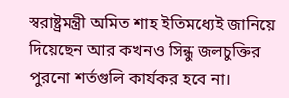স্বরাষ্ট্রমন্ত্রী অমিত শাহ ইতিমধ্যেই জানিয়ে দিয়েছেন আর কখনও সিন্ধু জলচুক্তির পুরনো শর্তগুলি কার্যকর হবে না।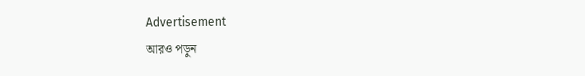Advertisement
আরও পড়ুন